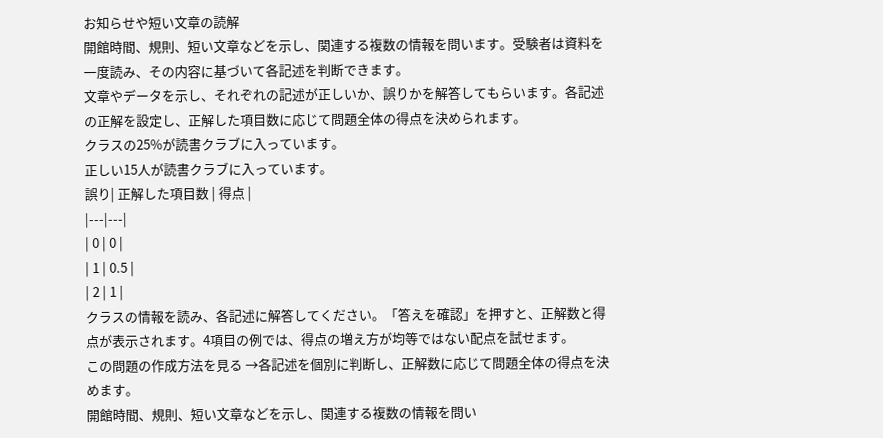お知らせや短い文章の読解
開館時間、規則、短い文章などを示し、関連する複数の情報を問います。受験者は資料を一度読み、その内容に基づいて各記述を判断できます。
文章やデータを示し、それぞれの記述が正しいか、誤りかを解答してもらいます。各記述の正解を設定し、正解した項目数に応じて問題全体の得点を決められます。
クラスの25%が読書クラブに入っています。
正しい15人が読書クラブに入っています。
誤り| 正解した項目数 | 得点 |
|---|---|
| 0 | 0 |
| 1 | 0.5 |
| 2 | 1 |
クラスの情報を読み、各記述に解答してください。「答えを確認」を押すと、正解数と得点が表示されます。4項目の例では、得点の増え方が均等ではない配点を試せます。
この問題の作成方法を見る →各記述を個別に判断し、正解数に応じて問題全体の得点を決めます。
開館時間、規則、短い文章などを示し、関連する複数の情報を問い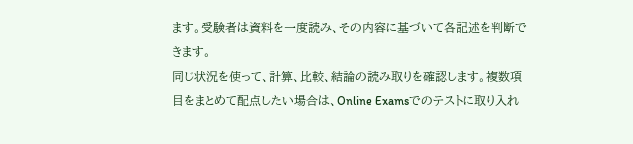ます。受験者は資料を一度読み、その内容に基づいて各記述を判断できます。
同じ状況を使って、計算、比較、結論の読み取りを確認します。複数項目をまとめて配点したい場合は、Online Examsでのテストに取り入れ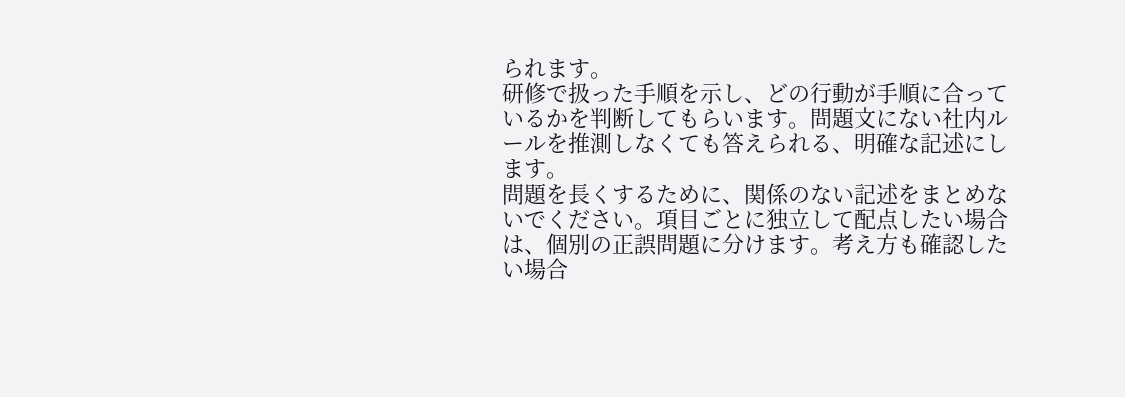られます。
研修で扱った手順を示し、どの行動が手順に合っているかを判断してもらいます。問題文にない社内ルールを推測しなくても答えられる、明確な記述にします。
問題を長くするために、関係のない記述をまとめないでください。項目ごとに独立して配点したい場合は、個別の正誤問題に分けます。考え方も確認したい場合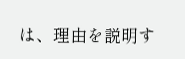は、理由を説明す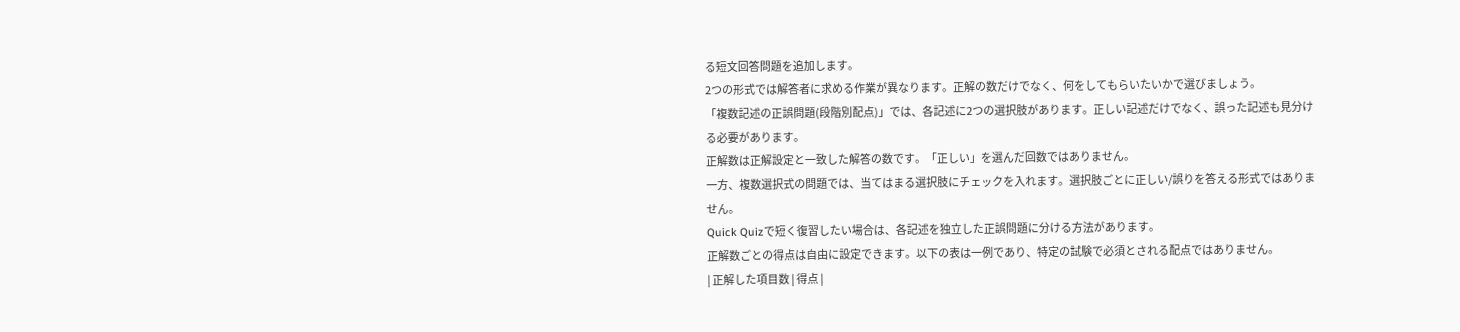る短文回答問題を追加します。
2つの形式では解答者に求める作業が異なります。正解の数だけでなく、何をしてもらいたいかで選びましょう。
「複数記述の正誤問題(段階別配点)」では、各記述に2つの選択肢があります。正しい記述だけでなく、誤った記述も見分ける必要があります。
正解数は正解設定と一致した解答の数です。「正しい」を選んだ回数ではありません。
一方、複数選択式の問題では、当てはまる選択肢にチェックを入れます。選択肢ごとに正しい/誤りを答える形式ではありません。
Quick Quizで短く復習したい場合は、各記述を独立した正誤問題に分ける方法があります。
正解数ごとの得点は自由に設定できます。以下の表は一例であり、特定の試験で必須とされる配点ではありません。
| 正解した項目数 | 得点 |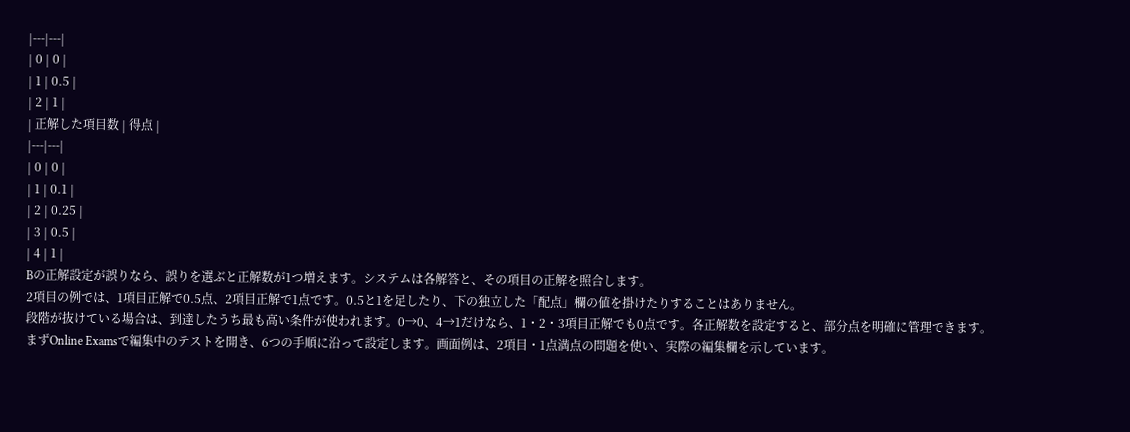|---|---|
| 0 | 0 |
| 1 | 0.5 |
| 2 | 1 |
| 正解した項目数 | 得点 |
|---|---|
| 0 | 0 |
| 1 | 0.1 |
| 2 | 0.25 |
| 3 | 0.5 |
| 4 | 1 |
Bの正解設定が誤りなら、誤りを選ぶと正解数が1つ増えます。システムは各解答と、その項目の正解を照合します。
2項目の例では、1項目正解で0.5点、2項目正解で1点です。0.5と1を足したり、下の独立した「配点」欄の値を掛けたりすることはありません。
段階が抜けている場合は、到達したうち最も高い条件が使われます。0→0、4→1だけなら、1・2・3項目正解でも0点です。各正解数を設定すると、部分点を明確に管理できます。
まずOnline Examsで編集中のテストを開き、6つの手順に沿って設定します。画面例は、2項目・1点満点の問題を使い、実際の編集欄を示しています。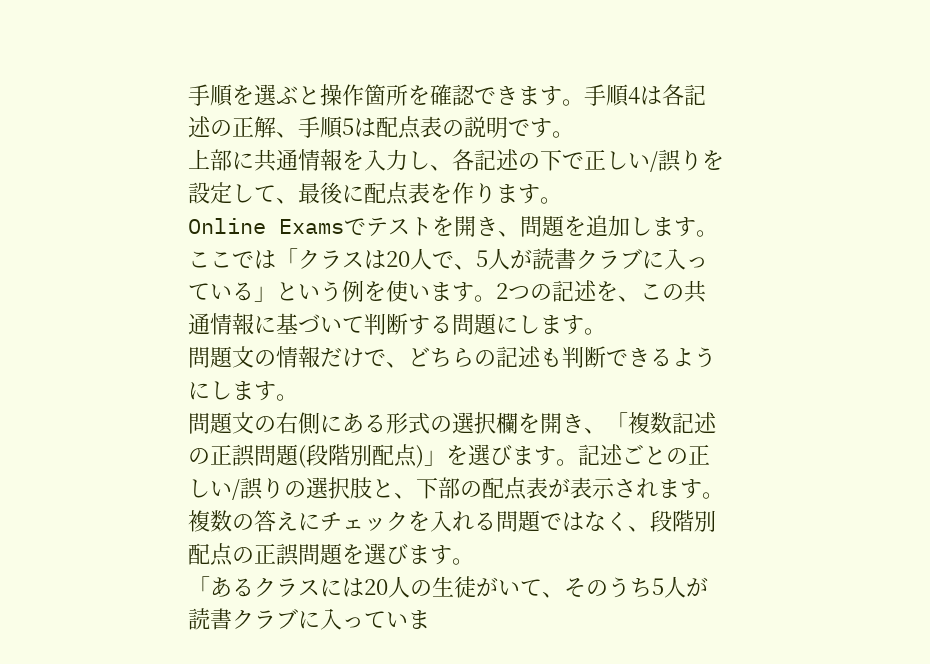手順を選ぶと操作箇所を確認できます。手順4は各記述の正解、手順5は配点表の説明です。
上部に共通情報を入力し、各記述の下で正しい/誤りを設定して、最後に配点表を作ります。
Online Examsでテストを開き、問題を追加します。ここでは「クラスは20人で、5人が読書クラブに入っている」という例を使います。2つの記述を、この共通情報に基づいて判断する問題にします。
問題文の情報だけで、どちらの記述も判断できるようにします。
問題文の右側にある形式の選択欄を開き、「複数記述の正誤問題(段階別配点)」を選びます。記述ごとの正しい/誤りの選択肢と、下部の配点表が表示されます。
複数の答えにチェックを入れる問題ではなく、段階別配点の正誤問題を選びます。
「あるクラスには20人の生徒がいて、そのうち5人が読書クラブに入っていま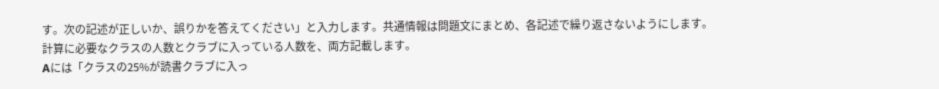す。次の記述が正しいか、誤りかを答えてください」と入力します。共通情報は問題文にまとめ、各記述で繰り返さないようにします。
計算に必要なクラスの人数とクラブに入っている人数を、両方記載します。
Aには「クラスの25%が読書クラブに入っ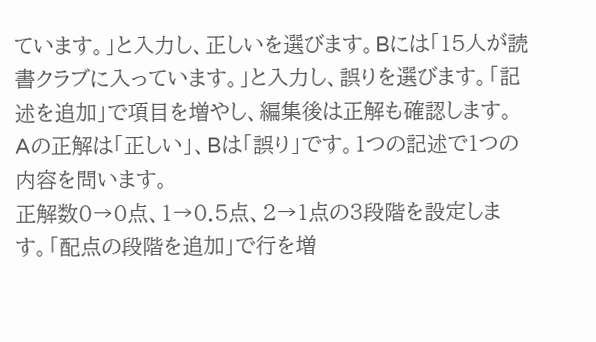ています。」と入力し、正しいを選びます。Bには「15人が読書クラブに入っています。」と入力し、誤りを選びます。「記述を追加」で項目を増やし、編集後は正解も確認します。
Aの正解は「正しい」、Bは「誤り」です。1つの記述で1つの内容を問います。
正解数0→0点、1→0.5点、2→1点の3段階を設定します。「配点の段階を追加」で行を増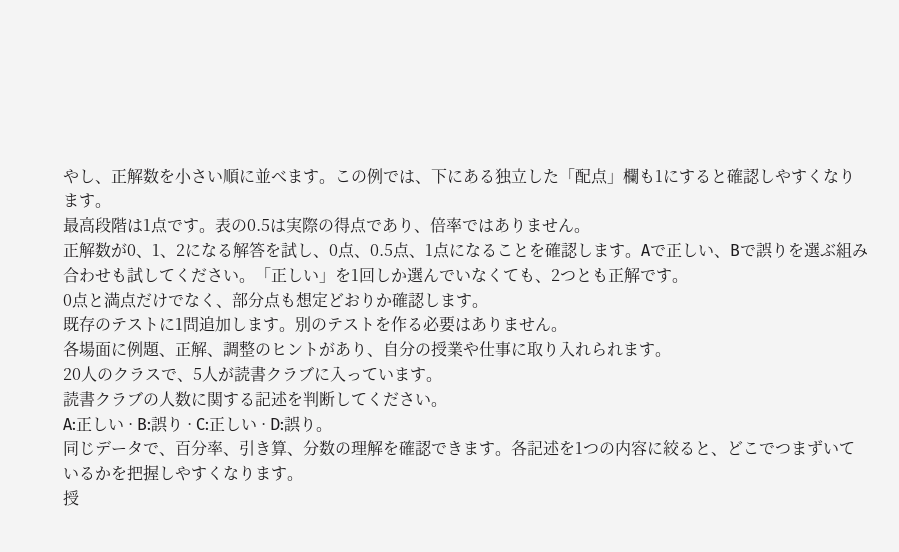やし、正解数を小さい順に並べます。この例では、下にある独立した「配点」欄も1にすると確認しやすくなります。
最高段階は1点です。表の0.5は実際の得点であり、倍率ではありません。
正解数が0、1、2になる解答を試し、0点、0.5点、1点になることを確認します。Aで正しい、Bで誤りを選ぶ組み合わせも試してください。「正しい」を1回しか選んでいなくても、2つとも正解です。
0点と満点だけでなく、部分点も想定どおりか確認します。
既存のテストに1問追加します。別のテストを作る必要はありません。
各場面に例題、正解、調整のヒントがあり、自分の授業や仕事に取り入れられます。
20人のクラスで、5人が読書クラブに入っています。
読書クラブの人数に関する記述を判断してください。
A:正しい · B:誤り · C:正しい · D:誤り。
同じデータで、百分率、引き算、分数の理解を確認できます。各記述を1つの内容に絞ると、どこでつまずいているかを把握しやすくなります。
授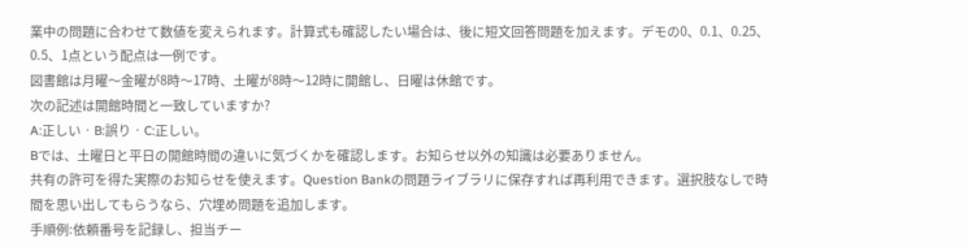業中の問題に合わせて数値を変えられます。計算式も確認したい場合は、後に短文回答問題を加えます。デモの0、0.1、0.25、0.5、1点という配点は一例です。
図書館は月曜〜金曜が8時〜17時、土曜が8時〜12時に開館し、日曜は休館です。
次の記述は開館時間と一致していますか?
A:正しい · B:誤り · C:正しい。
Bでは、土曜日と平日の開館時間の違いに気づくかを確認します。お知らせ以外の知識は必要ありません。
共有の許可を得た実際のお知らせを使えます。Question Bankの問題ライブラリに保存すれば再利用できます。選択肢なしで時間を思い出してもらうなら、穴埋め問題を追加します。
手順例:依頼番号を記録し、担当チー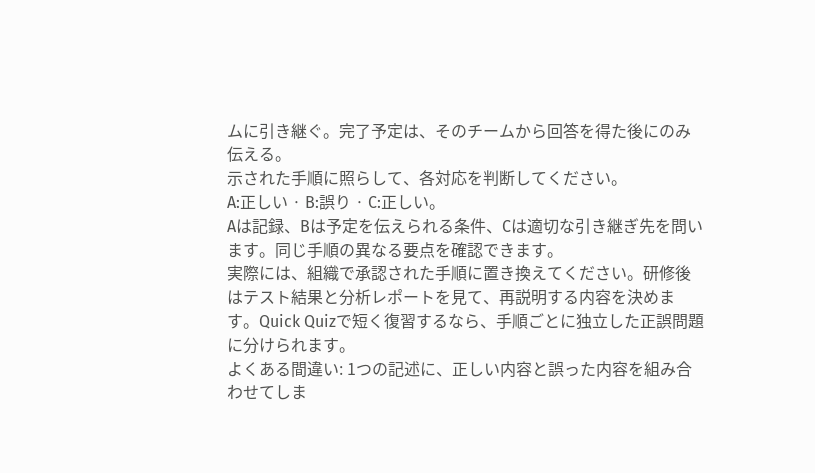ムに引き継ぐ。完了予定は、そのチームから回答を得た後にのみ伝える。
示された手順に照らして、各対応を判断してください。
A:正しい · B:誤り · C:正しい。
Aは記録、Bは予定を伝えられる条件、Cは適切な引き継ぎ先を問います。同じ手順の異なる要点を確認できます。
実際には、組織で承認された手順に置き換えてください。研修後はテスト結果と分析レポートを見て、再説明する内容を決めます。Quick Quizで短く復習するなら、手順ごとに独立した正誤問題に分けられます。
よくある間違い: 1つの記述に、正しい内容と誤った内容を組み合わせてしま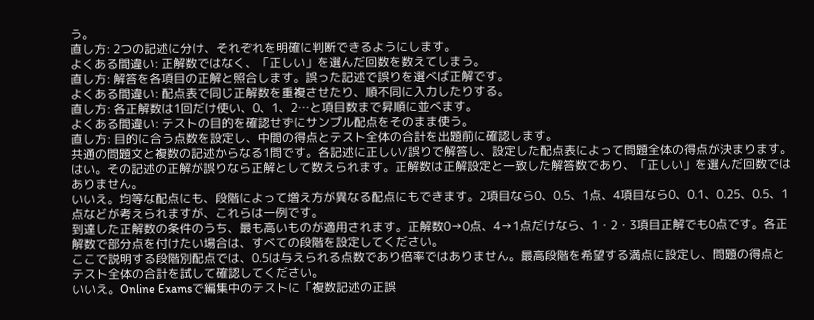う。
直し方: 2つの記述に分け、それぞれを明確に判断できるようにします。
よくある間違い: 正解数ではなく、「正しい」を選んだ回数を数えてしまう。
直し方: 解答を各項目の正解と照合します。誤った記述で誤りを選べば正解です。
よくある間違い: 配点表で同じ正解数を重複させたり、順不同に入力したりする。
直し方: 各正解数は1回だけ使い、0、1、2…と項目数まで昇順に並べます。
よくある間違い: テストの目的を確認せずにサンプル配点をそのまま使う。
直し方: 目的に合う点数を設定し、中間の得点とテスト全体の合計を出題前に確認します。
共通の問題文と複数の記述からなる1問です。各記述に正しい/誤りで解答し、設定した配点表によって問題全体の得点が決まります。
はい。その記述の正解が誤りなら正解として数えられます。正解数は正解設定と一致した解答数であり、「正しい」を選んだ回数ではありません。
いいえ。均等な配点にも、段階によって増え方が異なる配点にもできます。2項目なら0、0.5、1点、4項目なら0、0.1、0.25、0.5、1点などが考えられますが、これらは一例です。
到達した正解数の条件のうち、最も高いものが適用されます。正解数0→0点、4→1点だけなら、1・2・3項目正解でも0点です。各正解数で部分点を付けたい場合は、すべての段階を設定してください。
ここで説明する段階別配点では、0.5は与えられる点数であり倍率ではありません。最高段階を希望する満点に設定し、問題の得点とテスト全体の合計を試して確認してください。
いいえ。Online Examsで編集中のテストに「複数記述の正誤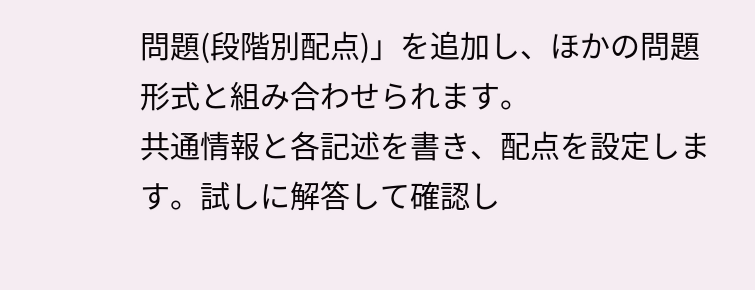問題(段階別配点)」を追加し、ほかの問題形式と組み合わせられます。
共通情報と各記述を書き、配点を設定します。試しに解答して確認し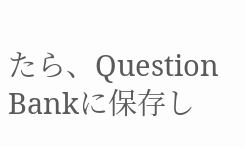たら、Question Bankに保存し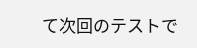て次回のテストで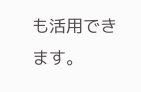も活用できます。